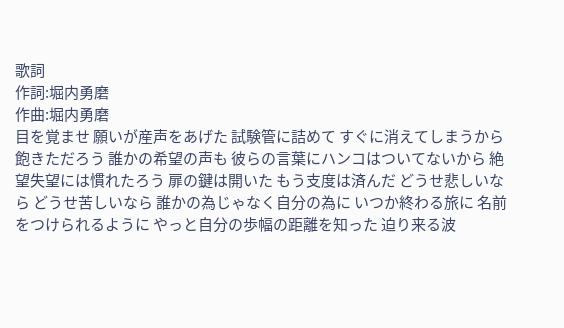歌詞
作詞:堀内勇磨
作曲:堀内勇磨
目を覚ませ 願いが産声をあげた 試験管に詰めて すぐに消えてしまうから 飽きただろう 誰かの希望の声も 彼らの言葉にハンコはついてないから 絶望失望には慣れたろう 扉の鍵は開いた もう支度は済んだ どうせ悲しいなら どうせ苦しいなら 誰かの為じゃなく自分の為に いつか終わる旅に 名前をつけられるように やっと自分の歩幅の距離を知った 迫り来る波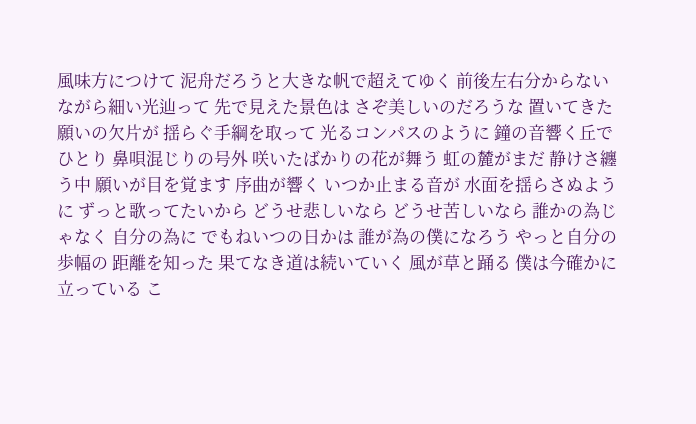風味方につけて 泥舟だろうと大きな帆で超えてゆく 前後左右分からない ながら細い光辿って 先で見えた景色は さぞ美しいのだろうな 置いてきた願いの欠片が 揺らぐ手綱を取って 光るコンパスのように 鐘の音響く丘でひとり 鼻唄混じりの号外 咲いたばかりの花が舞う 虹の麓がまだ 静けさ纏う中 願いが目を覚ます 序曲が響く いつか止まる音が 水面を揺らさぬように ずっと歌ってたいから どうせ悲しいなら どうせ苦しいなら 誰かの為じゃなく 自分の為に でもねいつの日かは 誰が為の僕になろう やっと自分の歩幅の 距離を知った 果てなき道は続いていく 風が草と踊る 僕は今確かに立っている こ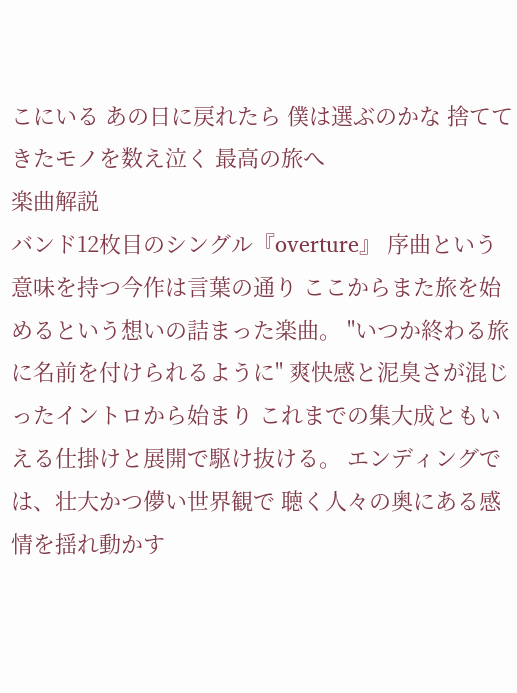こにいる あの日に戻れたら 僕は選ぶのかな 捨ててきたモノを数え泣く 最高の旅へ
楽曲解説
バンド12枚目のシングル『overture』 序曲という意味を持つ今作は言葉の通り ここからまた旅を始めるという想いの詰まった楽曲。 "いつか終わる旅に名前を付けられるように" 爽快感と泥臭さが混じったイントロから始まり これまでの集大成ともいえる仕掛けと展開で駆け抜ける。 エンディングでは、壮大かつ儚い世界観で 聴く人々の奥にある感情を揺れ動かす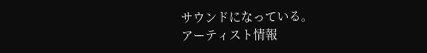サウンドになっている。
アーティスト情報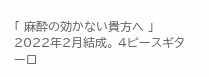「 麻酔の効かない貴方へ 」 2022年2月結成。 4ピースギターロ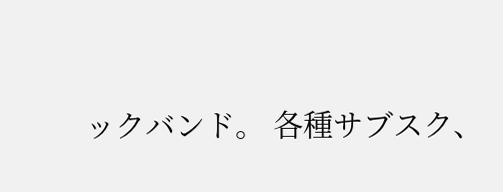ックバンド。 各種サブスク、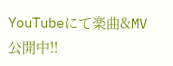YouTubeにて楽曲&MV公開中!!